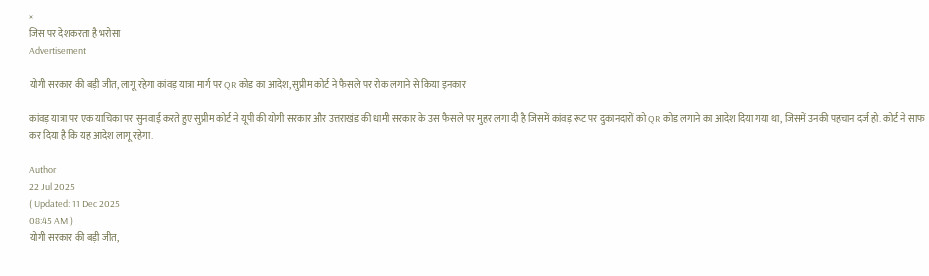×
जिस पर देशकरता है भरोसा
Advertisement

योगी सरकार की बड़ी जीत, लागू रहेगा कांवड़ यात्रा मार्ग पर QR कोड का आदेश, सुप्रीम कोर्ट ने फैसले पर रोक लगाने से किया इनकार

कांवड़ यात्रा पर एक याचिका पर सुनवाई करते हुए सुप्रीम कोर्ट ने यूपी की योगी सरकार और उत्तराखंड की धामी सरकार के उस फैसले पर मुहर लगा दी है जिसमें कांवड़ रूट पर दुकानदारों को QR कोड लगाने का आदेश दिया गया था, जिसमें उनकी पहचान दर्ज हो. कोर्ट ने साफ कर दिया है कि यह आदेश लागू रहेगा.

Author
22 Jul 2025
( Updated: 11 Dec 2025
08:45 AM )
योगी सरकार की बड़ी जीत,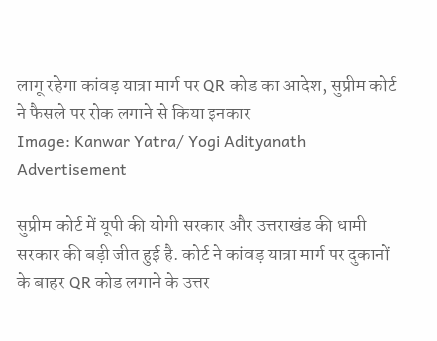लागू रहेगा कांवड़ यात्रा मार्ग पर QR कोड का आदेश, सुप्रीम कोर्ट ने फैसले पर रोक लगाने से किया इनकार
Image: Kanwar Yatra/ Yogi Adityanath
Advertisement

सुप्रीम कोर्ट में यूपी की योगी सरकार और उत्तराखंड की धामी सरकार की बड़ी जीत हुई है. कोर्ट ने कांवड़ यात्रा मार्ग पर दुकानों के बाहर QR कोड लगाने के उत्तर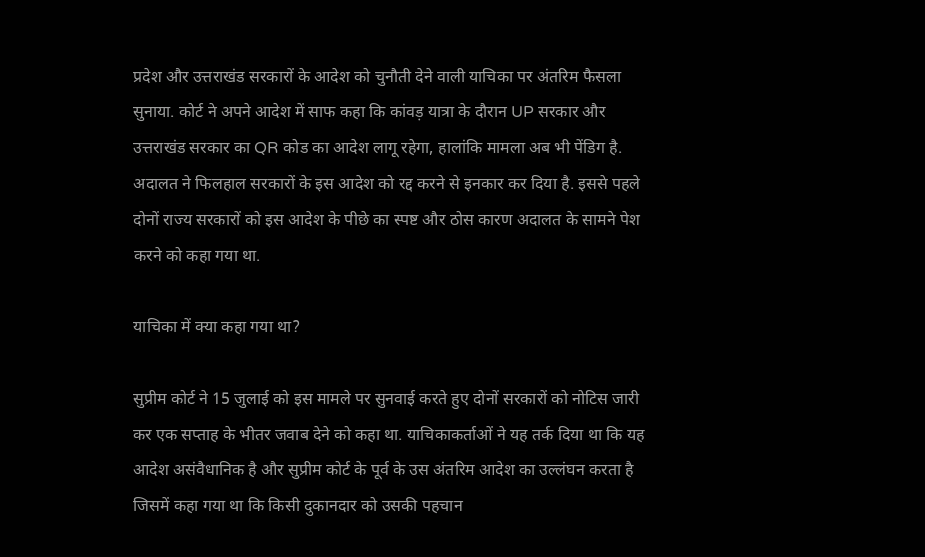प्रदेश और उत्तराखंड सरकारों के आदेश को चुनौती देने वाली याचिका पर अंतरिम फैसला सुनाया. कोर्ट ने अपने आदेश में साफ कहा कि कांवड़ यात्रा के दौरान UP सरकार और उत्तराखंड सरकार का QR कोड का आदेश लागू रहेगा, हालांकि मामला अब भी पेंडिग है. अदालत ने फिलहाल सरकारों के इस आदेश को रद्द करने से इनकार कर दिया है. इससे पहले दोनों राज्य सरकारों को इस आदेश के पीछे का स्पष्ट और ठोस कारण अदालत के सामने पेश करने को कहा गया था.

याचिका में क्या कहा गया था?

सुप्रीम कोर्ट ने 15 जुलाई को इस मामले पर सुनवाई करते हुए दोनों सरकारों को नोटिस जारी कर एक सप्ताह के भीतर जवाब देने को कहा था. याचिकाकर्ताओं ने यह तर्क दिया था कि यह आदेश असंवैधानिक है और सुप्रीम कोर्ट के पूर्व के उस अंतरिम आदेश का उल्लंघन करता है जिसमें कहा गया था कि किसी दुकानदार को उसकी पहचान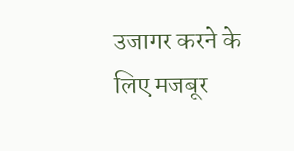उजागर करने के लिए मजबूर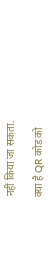नहीं किया जा सकता.

क्या है QR कोड को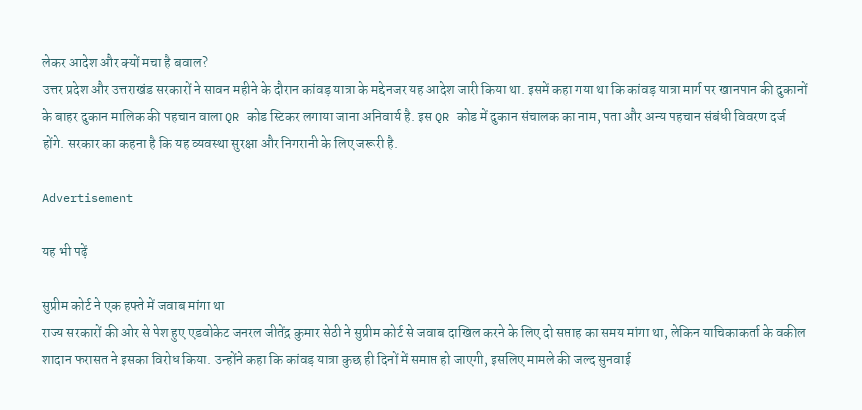लेकर आदेश और क्यों मचा है बवाल?
उत्तर प्रदेश और उत्तराखंड सरकारों ने सावन महीने के दौरान कांवड़ यात्रा के मद्देनजर यह आदेश जारी किया था. इसमें कहा गया था कि कांवड़ यात्रा मार्ग पर खानपान की दुकानों के बाहर दुकान मालिक की पहचान वाला QR कोड स्टिकर लगाया जाना अनिवार्य है. इस QR कोड में दुकान संचालक का नाम, पता और अन्य पहचान संबंधी विवरण दर्ज होंगे. सरकार का कहना है कि यह व्यवस्था सुरक्षा और निगरानी के लिए जरूरी है.

Advertisement

यह भी पढ़ें

सुप्रीम कोर्ट ने एक हफ्ते में जवाब मांगा था
राज्य सरकारों की ओर से पेश हुए एडवोकेट जनरल जीतेंद्र कुमार सेठी ने सुप्रीम कोर्ट से जवाब दाखिल करने के लिए दो सप्ताह का समय मांगा था, लेकिन याचिकाकर्ता के वकील शादान फरासत ने इसका विरोध किया. उन्होंने कहा कि कांवड़ यात्रा कुछ ही दिनों में समाप्त हो जाएगी, इसलिए मामले की जल्द सुनवाई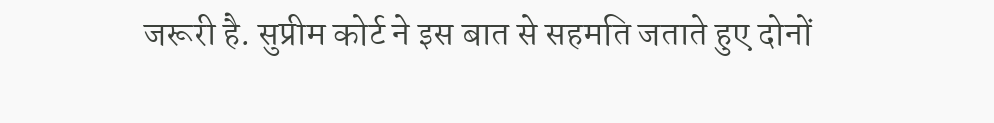जरूरी है. सुप्रीम कोर्ट ने इस बात से सहमति जताते हुए दोनों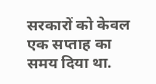सरकारों को केवल एक सप्ताह का समय दिया था.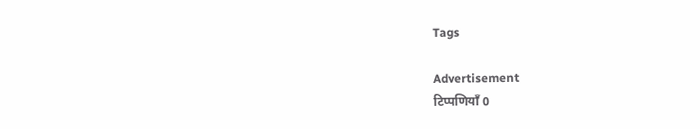Tags

Advertisement
टिप्पणियाँ 0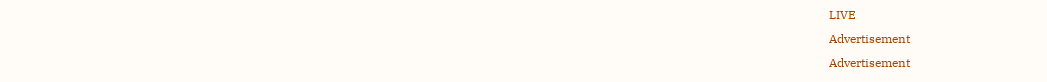LIVE
Advertisement
Advertisement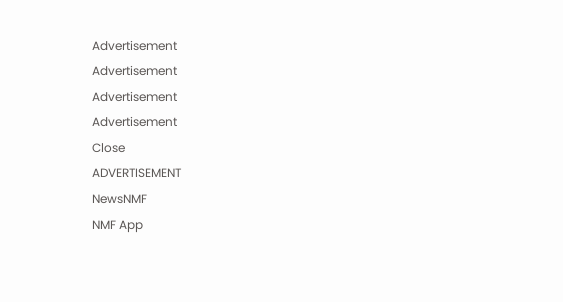Advertisement
Advertisement
Advertisement
Advertisement
Close
ADVERTISEMENT
NewsNMF
NMF App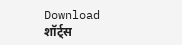Download
शॉर्ट्स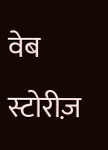वेब स्टोरीज़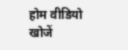होम वीडियो खोजें